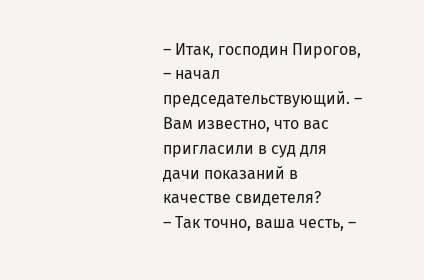– Итак, господин Пирогов, – начал председательствующий. – Вам известно, что вас пригласили в суд для дачи показаний в качестве свидетеля?
– Так точно, ваша честь, –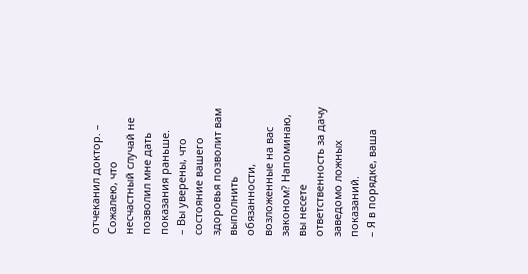отчеканил доктор. – Сожалею, что несчастный случай не позволил мне дать показания раньше.
– Вы уверены, что состояние вашего здоровья позволит вам выполнить обязанности, возложенные на вас законом? Напоминаю, вы несете ответственность за дачу заведомо ложных показаний.
– Я в порядке, ваша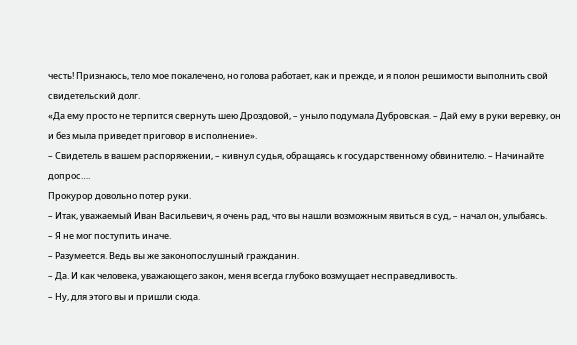честь! Признаюсь, тело мое покалечено, но голова работает, как и прежде, и я полон решимости выполнить свой свидетельский долг.
«Да ему просто не терпится свернуть шею Дроздовой, – уныло подумала Дубровская. – Дай ему в руки веревку, он и без мыла приведет приговор в исполнение».
– Свидетель в вашем распоряжении, – кивнул судья, обращаясь к государственному обвинителю. – Начинайте допрос….
Прокурор довольно потер руки.
– Итак, уважаемый Иван Васильевич, я очень рад, что вы нашли возможным явиться в суд, – начал он, улыбаясь.
– Я не мог поступить иначе.
– Разумеется. Ведь вы же законопослушный гражданин.
– Да. И как человека, уважающего закон, меня всегда глубоко возмущает несправедливость.
– Ну, для этого вы и пришли сюда.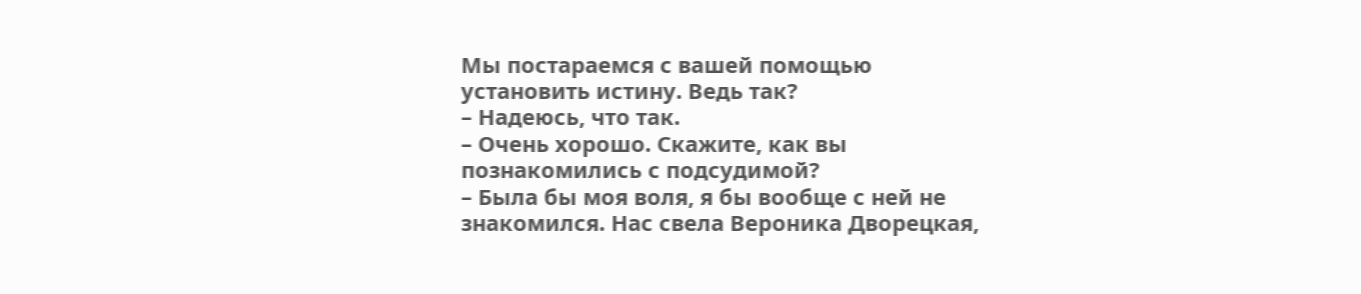Мы постараемся с вашей помощью установить истину. Ведь так?
– Надеюсь, что так.
– Очень хорошо. Скажите, как вы познакомились с подсудимой?
– Была бы моя воля, я бы вообще с ней не знакомился. Нас свела Вероника Дворецкая,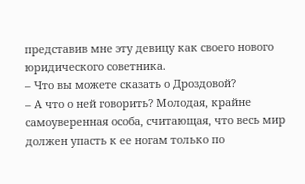представив мне эту девицу как своего нового юридического советника.
– Что вы можете сказать о Дроздовой?
– А что о ней говорить? Молодая, крайне самоуверенная особа, считающая, что весь мир должен упасть к ее ногам только по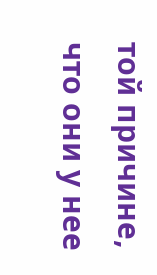той причине, что они у нее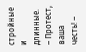стройные и длинные.
– Протест, ваша честь! –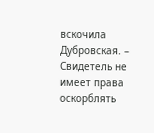вскочила Дубровская. – Свидетель не имеет права оскорблять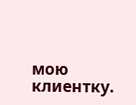мою клиентку.